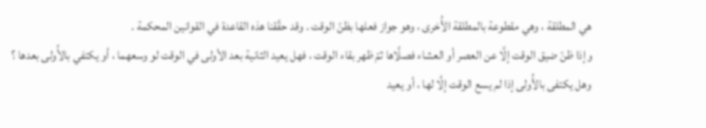هي المطلقة ، وهي مقطوعة بالمطلقة الأُخرى ، وهو جواز فعلها بظنّ الوقت . وقد حقّقنا هذه القاعدة في القوانين المحكمة .
وإذا ظنّ ضيق الوقت إلَّا عن العصر أو العشاء فصلَّاها ثمّ ظهر بقاء الوقت ، فهل يعيد الثانية بعد الأولى في الوقت لو وسعهما ، أو يكتفي بالأُولى بعدها ؟
وهل يكتفى بالأُولى إذا لم يسع الوقت إلَّا لها ، أو يعيد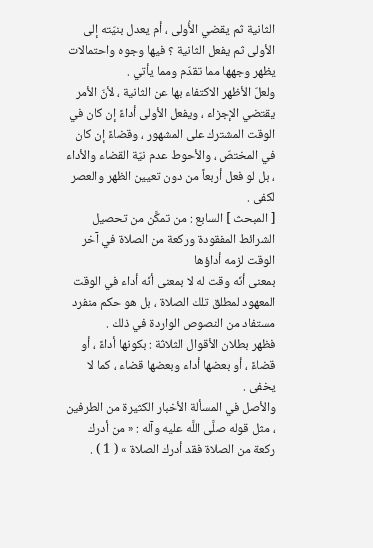الثانية ثم يقضي الأُولى ، أم يعدل بنيّته إلى الأولى ثم يفعل الثانية ؟ فيها وجوه واحتمالات يظهر وجهها مما تقدّم ومما يأتي .
ولعلّ الأظهر الاكتفاء بها عن الثانية ، لأنّ الأمر يقتضي الإجزاء ، ويفعل الأولى أداءً إن كان في الوقت المشترك على المشهور ، وقضاءً إن كان في المختصّ ، والأحوط عدم نيّة القضاء والأداء ، بل لو فعل أربعاً من دون تعيين الظهر والعصر لكفى .
[ المبحث ] السابع : من تمكَّن من تحصيل الشرائط المفقودة وركعة من الصلاة في آخر الوقت لزمه أداؤها
بمعنى أنّه وقت له لا بمعنى أنّه أداء في الوقت المعهود لمطلق تلك الصلاة ، بل هو حكم منفرد مستفاد من النصوص الواردة في ذلك .
فظهر بطلان الأقوال الثلاثة : بكونها أداءً ، أو قضاءً ، أو بعضها أداء وبعضها قضاء ، كما لا يخفى .
والأصل في المسألة الأخبار الكثيرة من الطرفين ، مثل قوله صلَّى اللَّه عليه وآله : « من أدرك ركعة من الصلاة فقد أدرك الصلاة » ( 1 ) .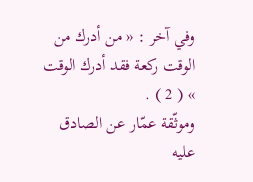وفي آخر : « من أدرك من الوقت ركعة فقد أدرك الوقت » ( 2 ) .
وموثّقة عمّار عن الصادق عليه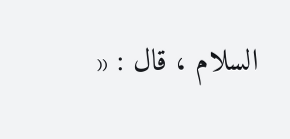السلام ، قال : «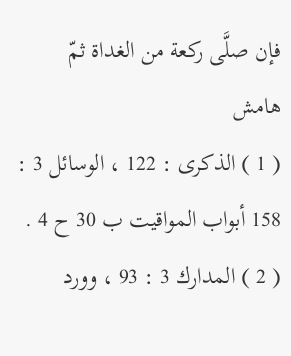فإن صلَّى ركعة من الغداة ثمّ
هامش
( 1 ) الذكرى : 122 ، الوسائل 3 : 158 أبواب المواقيت ب 30 ح 4 .
( 2 ) المدارك 3 : 93 ، وورد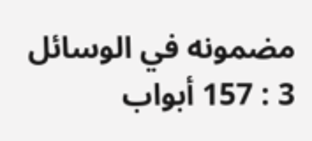مضمونه في الوسائل 3 : 157 أبواب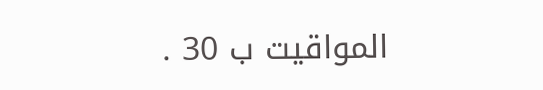المواقيت ب 30 .